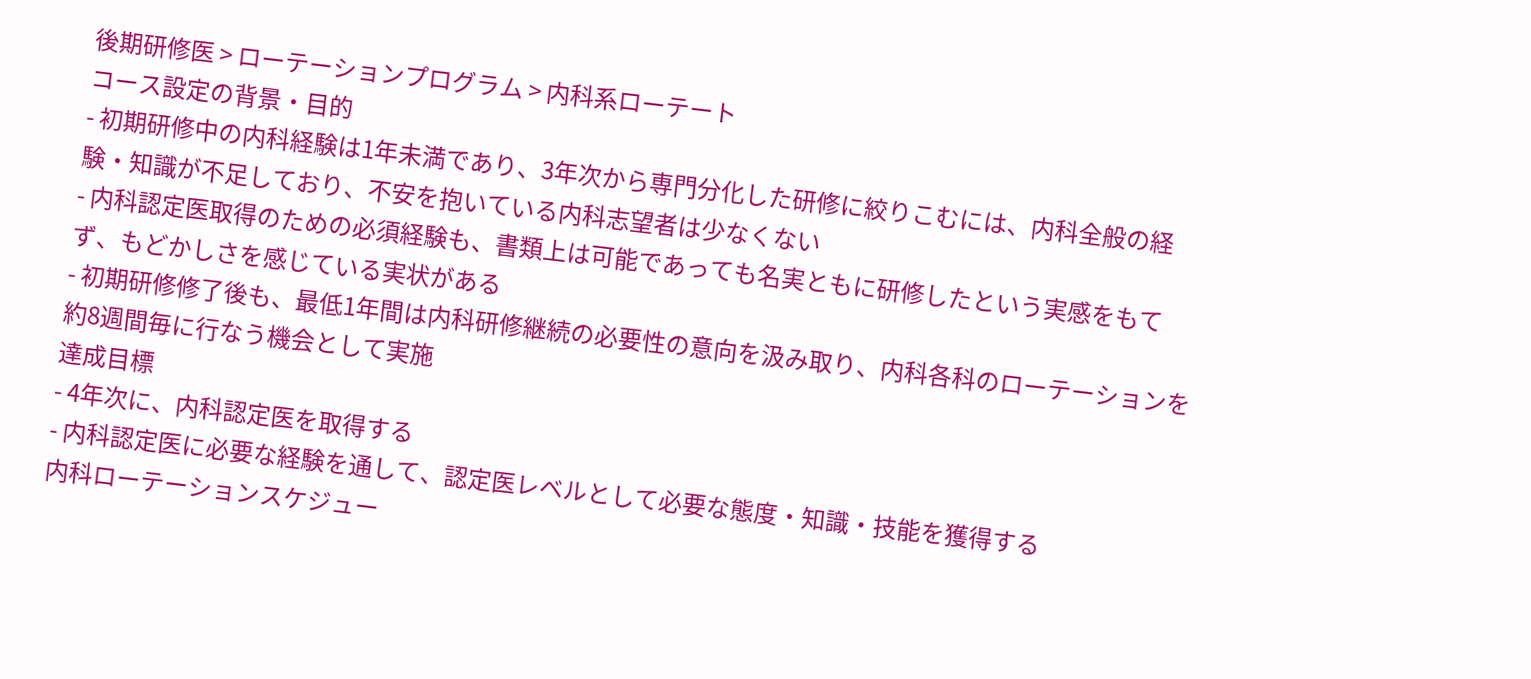後期研修医 > ローテーションプログラム > 内科系ローテート
コース設定の背景・目的
- 初期研修中の内科経験は1年未満であり、3年次から専門分化した研修に絞りこむには、内科全般の経験・知識が不足しており、不安を抱いている内科志望者は少なくない
- 内科認定医取得のための必須経験も、書類上は可能であっても名実ともに研修したという実感をもてず、もどかしさを感じている実状がある
- 初期研修修了後も、最低1年間は内科研修継続の必要性の意向を汲み取り、内科各科のローテーションを約8週間毎に行なう機会として実施
達成目標
- 4年次に、内科認定医を取得する
- 内科認定医に必要な経験を通して、認定医レベルとして必要な態度・知識・技能を獲得する
内科ローテーションスケジュー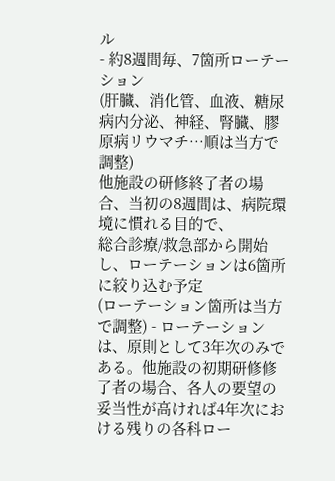ル
- 約8週間毎、7箇所ローテーション
(肝臓、消化管、血液、糖尿病内分泌、神経、腎臓、膠原病リウマチ…順は当方で調整)
他施設の研修終了者の場合、当初の8週間は、病院環境に慣れる目的で、
総合診療/救急部から開始し、ローテーションは6箇所に絞り込む予定
(ローテーション箇所は当方で調整) - ローテーションは、原則として3年次のみである。他施設の初期研修修了者の場合、各人の要望の妥当性が高ければ4年次における残りの各科ロー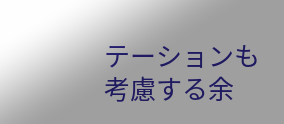テーションも考慮する余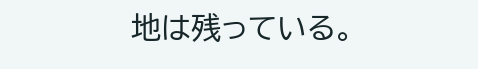地は残っている。